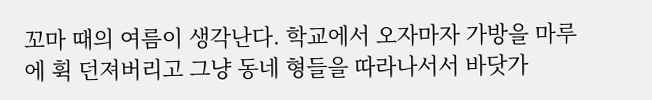꼬마 때의 여름이 생각난다. 학교에서 오자마자 가방을 마루에 휙 던져버리고 그냥 동네 형들을 따라나서서 바닷가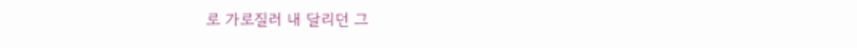로 가로질러 내 달리던 그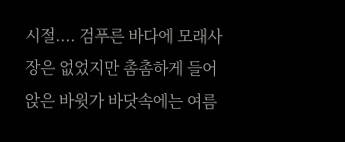시절.... 검푸른 바다에 모래사장은 없었지만 촘촘하게 들어앉은 바윗가 바닷속에는 여름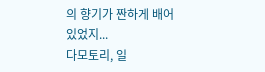의 향기가 짠하게 배어 있었지...
다모토리, 일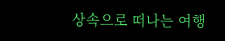상속으로 떠나는 여행